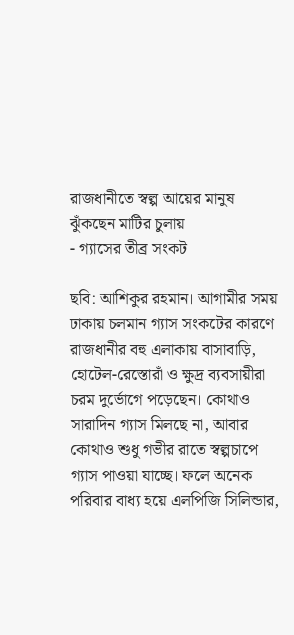রাজধানীতে স্বল্প আয়ের মানুষ ঝুঁকছেন মাটির চুলায়
- গ্যাসের তীব্র সংকট

ছবি: আশিকুর রহমান। আগামীর সময়
ঢাকায় চলমান গ্যাস সংকটের কারণে রাজধানীর বহু এলাকায় বাসাবাড়ি, হোটেল-রেস্তোরাঁ ও ক্ষুদ্র ব্যবসায়ীরা চরম দুর্ভোগে পড়েছেন। কোথাও সারাদিন গ্যাস মিলছে না, আবার কোথাও শুধু গভীর রাতে স্বল্পচাপে গ্যাস পাওয়া যাচ্ছে। ফলে অনেক পরিবার বাধ্য হয়ে এলপিজি সিলিন্ডার,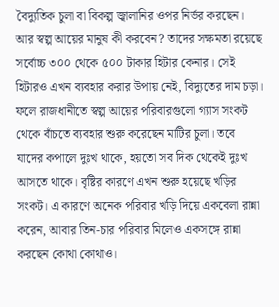বৈদ্যুতিক চুলা বা বিকল্প জ্বালানির ওপর নির্ভর করছেন। আর স্বল্প আয়ের মানুষ কী করবেন? তাদের সক্ষমতা রয়েছে সর্বোচ্চ ৩০০ থেকে ৫০০ টাকার হিটার কেনার। সেই হিটারও এখন ব্যবহার করার উপায় নেই, বিদ্যুতের দাম চড়া।
ফলে রাজধানীতে স্বল্প আয়ের পরিবারগুলো গ্যাস সংকট থেকে বাঁচতে ব্যবহার শুরু করেছেন মাটির চুলা। তবে যাদের কপালে দুঃখ থাকে, হয়তো সব দিক থেকেই দুঃখ আসতে থাকে। বৃষ্টির কারণে এখন শুরু হয়েছে খড়ির সংকট। এ কারণে অনেক পরিবার খড়ি দিয়ে একবেলা রান্না করেন, আবার তিন-চার পরিবার মিলেও একসঙ্গে রান্না করছেন কোথা কোথাও।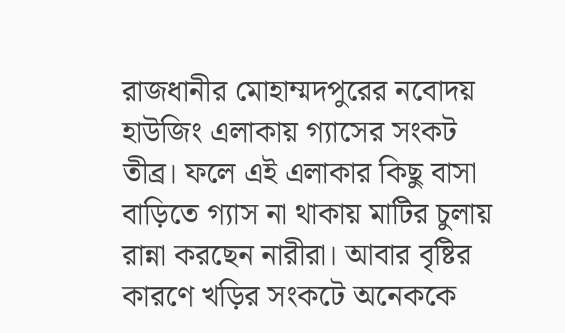রাজধানীর মোহাম্মদপুরের নবোদয় হাউজিং এলাকায় গ্যাসের সংকট তীব্র। ফলে এই এলাকার কিছু বাসা বাড়িতে গ্যাস না থাকায় মাটির চুলায় রান্না করছেন নারীরা। আবার বৃষ্টির কারণে খড়ির সংকটে অনেককে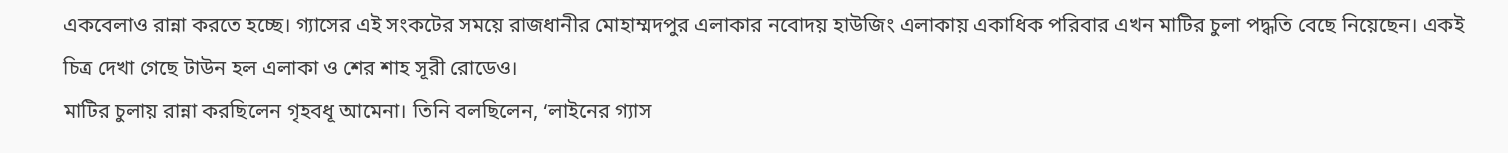একবেলাও রান্না করতে হচ্ছে। গ্যাসের এই সংকটের সময়ে রাজধানীর মোহাম্মদপুর এলাকার নবোদয় হাউজিং এলাকায় একাধিক পরিবার এখন মাটির চুলা পদ্ধতি বেছে নিয়েছেন। একই চিত্র দেখা গেছে টাউন হল এলাকা ও শের শাহ সূরী রোডেও।
মাটির চুলায় রান্না করছিলেন গৃহবধূ আমেনা। তিনি বলছিলেন, ‘লাইনের গ্যাস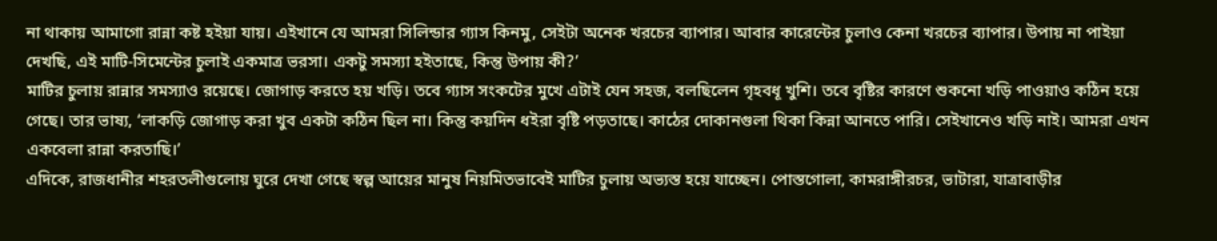না থাকায় আমাগো রান্না কষ্ট হইয়া যায়। এইখানে যে আমরা সিলিন্ডার গ্যাস কিনমু, সেইটা অনেক খরচের ব্যাপার। আবার কারেন্টের চুলাও কেনা খরচের ব্যাপার। উপায় না পাইয়া দেখছি, এই মাটি-সিমেন্টের চুলাই একমাত্র ভরসা। একটু সমস্যা হইতাছে, কিন্তু উপায় কী?’
মাটির চুলায় রান্নার সমস্যাও রয়েছে। জোগাড় করতে হয় খড়ি। তবে গ্যাস সংকটের মুখে এটাই যেন সহজ, বলছিলেন গৃহবধূ খুশি। তবে বৃষ্টির কারণে শুকনো খড়ি পাওয়াও কঠিন হয়ে গেছে। তার ভাষ্য, ‘লাকড়ি জোগাড় করা খুব একটা কঠিন ছিল না। কিন্তু কয়দিন ধইরা বৃষ্টি পড়তাছে। কাঠের দোকানগুলা থিকা কিন্না আনতে পারি। সেইখানেও খড়ি নাই। আমরা এখন একবেলা রান্না করতাছি।’
এদিকে, রাজধানীর শহরতলীগুলোয় ঘুরে দেখা গেছে স্বল্প আয়ের মানুষ নিয়মিতভাবেই মাটির চুলায় অভ্যস্ত হয়ে যাচ্ছেন। পোস্তগোলা, কামরাঙ্গীরচর, ভাটারা, যাত্রাবাড়ীর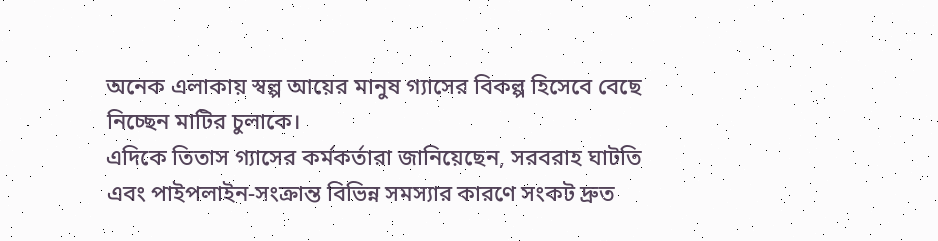অনেক এলাকায় স্বল্প আয়ের মানুষ গ্যাসের বিকল্প হিসেবে বেছে নিচ্ছেন মাটির চুলাকে।
এদিকে তিতাস গ্যাসের কর্মকর্তারা জানিয়েছেন, সরবরাহ ঘাটতি এবং পাইপলাইন-সংক্রান্ত বিভিন্ন সমস্যার কারণে সংকট দ্রুত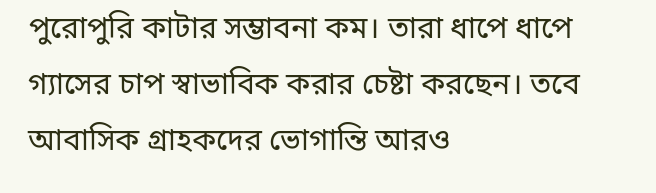পুরোপুরি কাটার সম্ভাবনা কম। তারা ধাপে ধাপে গ্যাসের চাপ স্বাভাবিক করার চেষ্টা করছেন। তবে আবাসিক গ্রাহকদের ভোগান্তি আরও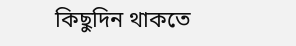কিছুদিন থাকতে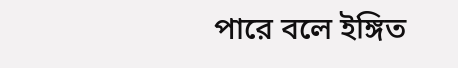পারে বলে ইঙ্গিত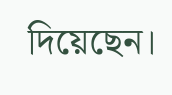দিয়েছেন।